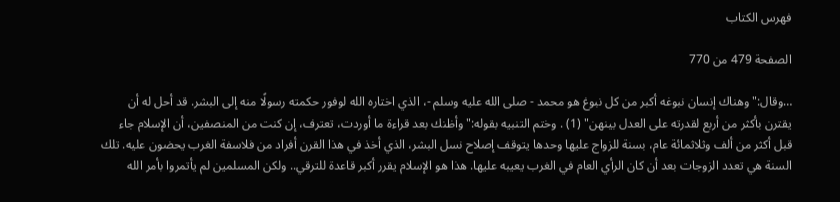فهرس الكتاب

الصفحة 479 من 770

…وقال:"وهناك إنسان نبوغه أكبر من كل نبوغ هو محمد - صلى الله عليه وسلم -، الذي اختاره الله لوفور حكمته رسولًا منه إلى البشر. قد أحل له أن يقترن بأكثر من أربع لقدرته على العدل بينهن" (1) . وختم التنبيه بقوله:"وأظنك بعد قراءة ما أوردت، تعترف، إن كنت من المنصفين، أن الإسلام جاء قبل أكثر من ألف وثلاثمائة عام، بسنة للزواج عليها وحدها يتوقف إصلاح نسل البشر، الذي أخذ في هذا القرن أفراد من فلاسفة الغرب يحضون عليه. تلك السنة هي تعدد الزوجات بعد أن كان الرأي العام في الغرب يعيبه عليها. هذا هو الإسلام يقرر أكبر قاعدة للترقي.. ولكن المسلمين لم يأتمروا بأمر الله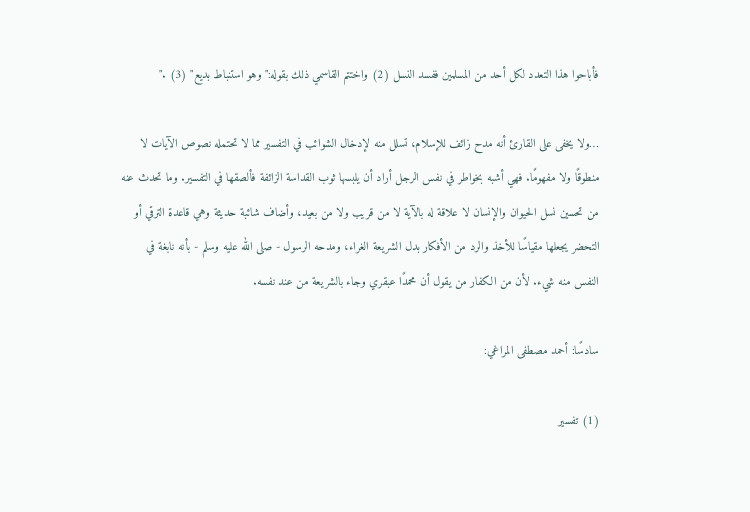فأباحوا هذا التعدد لكل أحد من المسلمين ففسد النسل (2) واختتم القاسمي ذلك بقوله:"وهو استنباط بديع" (3) ."

…ولا يخفى على القارئ أنه مدح زائف للإسلام، تسلل منه لإدخال الشوائب في التفسير مما لا تحتمله نصوص الآيات لا منطوقًا ولا مفهومًا. فهي أشبه بخواطر في نفس الرجل أراد أن يلبسها ثوب القداسة الزائفة فألصقها في التفسير. وما تحدث عنه من تحسين نسل الحيوان والإنسان لا علاقة له بالآية لا من قريب ولا من بعيد، وأضاف شائبة حديثة وهي قاعدة الترقي أو التحضر يجعلها مقياسًا للأخذ والرد من الأفكار بدل الشريعة الغراء، ومدحه الرسول - صلى الله عليه وسلم - بأنه نابغة في النفس منه شيء. لأن من الكفار من يقول أن محمدًا عبقري وجاء بالشريعة من عند نفسه.

سادسًا: أحمد مصطفى المراغي:

(1) تفسير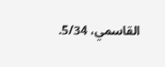القاسمي، 5/34.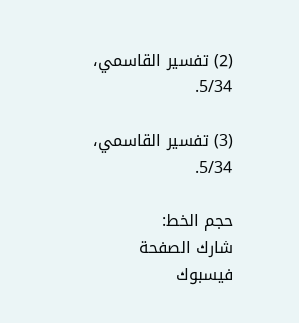(2) تفسير القاسمي، 5/34.

(3) تفسير القاسمي، 5/34.

حجم الخط:
شارك الصفحة
فيسبوك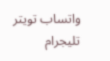واتساب تويتر تليجرام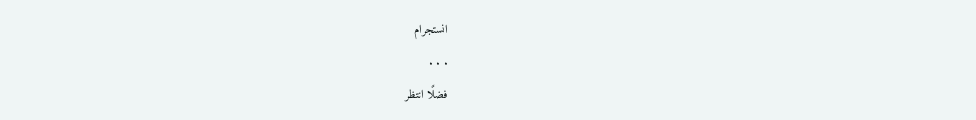انستجرام
. . .
فضلًا انتظر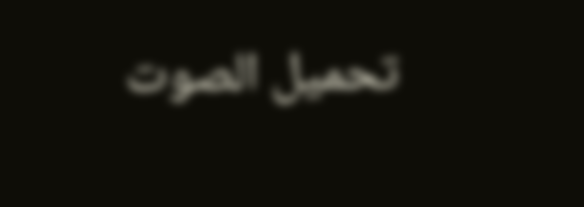تحميل الصوت